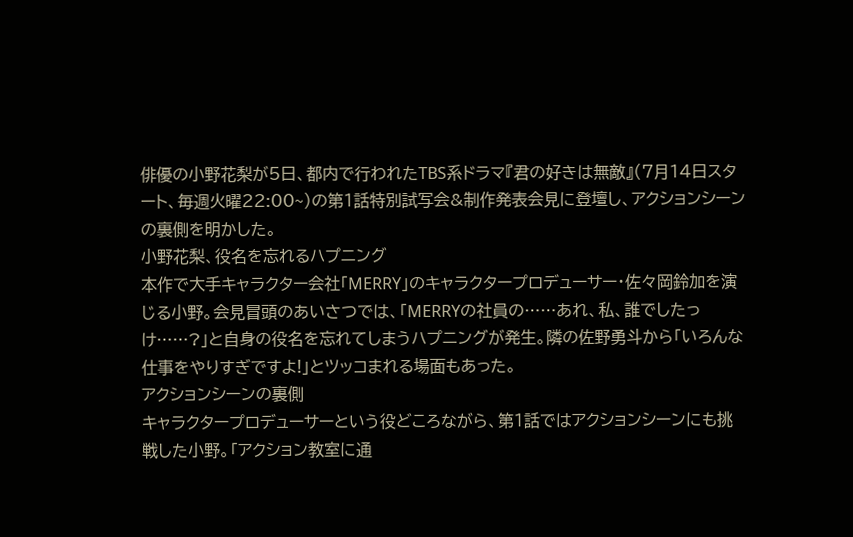俳優の小野花梨が5日、都内で行われたTBS系ドラマ『君の好きは無敵』(7月14日スタート、毎週火曜22:00~)の第1話特別試写会&制作発表会見に登壇し、アクションシーンの裏側を明かした。
小野花梨、役名を忘れるハプニング
本作で大手キャラクター会社「MERRY」のキャラクタープロデューサー・佐々岡鈴加を演じる小野。会見冒頭のあいさつでは、「MERRYの社員の……あれ、私、誰でしたっけ……?」と自身の役名を忘れてしまうハプニングが発生。隣の佐野勇斗から「いろんな仕事をやりすぎですよ!」とツッコまれる場面もあった。
アクションシーンの裏側
キャラクタープロデューサーという役どころながら、第1話ではアクションシーンにも挑戦した小野。「アクション教室に通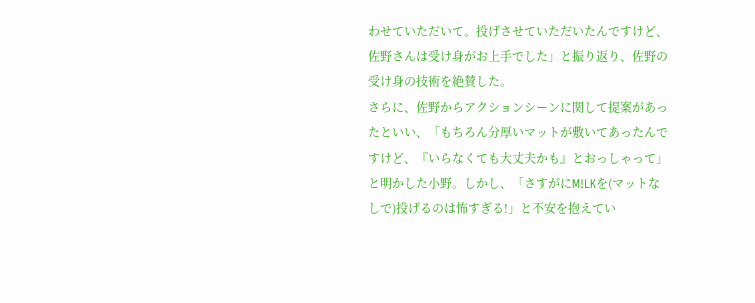わせていただいて。投げさせていただいたんですけど、佐野さんは受け身がお上手でした」と振り返り、佐野の受け身の技術を絶賛した。
さらに、佐野からアクションシーンに関して提案があったといい、「もちろん分厚いマットが敷いてあったんですけど、『いらなくても大丈夫かも』とおっしゃって」と明かした小野。しかし、「さすがにM!LKを(マットなしで)投げるのは怖すぎる!」と不安を抱えてい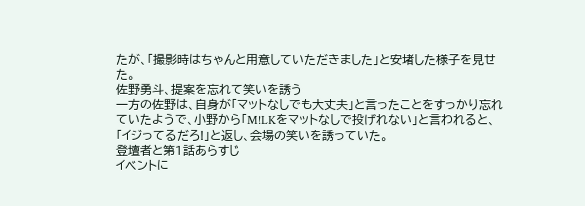たが、「撮影時はちゃんと用意していただきました」と安堵した様子を見せた。
佐野勇斗、提案を忘れて笑いを誘う
一方の佐野は、自身が「マットなしでも大丈夫」と言ったことをすっかり忘れていたようで、小野から「M!LKをマットなしで投げれない」と言われると、「イジってるだろ!」と返し、会場の笑いを誘っていた。
登壇者と第1話あらすじ
イベントに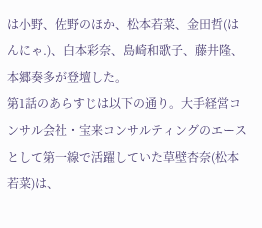は小野、佐野のほか、松本若菜、金田哲(はんにゃ.)、白本彩奈、島崎和歌子、藤井隆、本郷奏多が登壇した。
第1話のあらすじは以下の通り。大手経営コンサル会社・宝来コンサルティングのエースとして第一線で活躍していた草壁杏奈(松本若菜)は、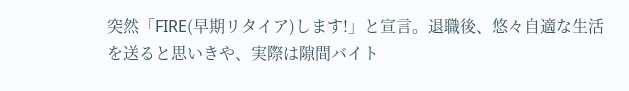突然「FIRE(早期リタイア)します!」と宣言。退職後、悠々自適な生活を送ると思いきや、実際は隙間バイト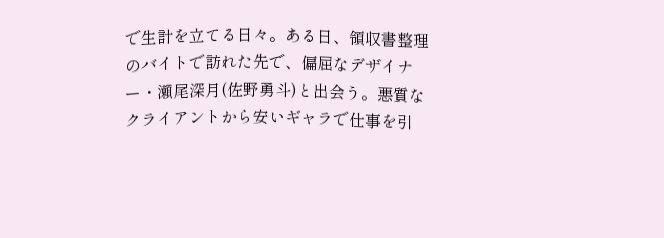で生計を立てる日々。ある日、領収書整理のバイトで訪れた先で、偏屈なデザイナー・瀬尾深月(佐野勇斗)と出会う。悪質なクライアントから安いギャラで仕事を引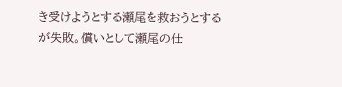き受けようとする瀬尾を救おうとするが失敗。償いとして瀬尾の仕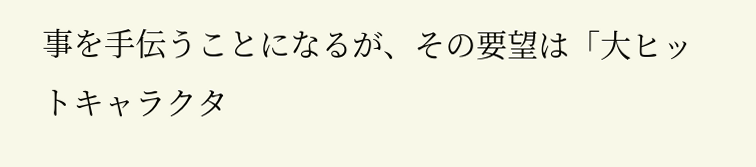事を手伝うことになるが、その要望は「大ヒットキャラクタ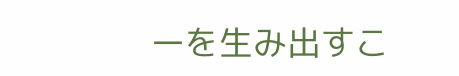ーを生み出すこ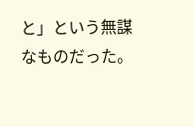と」という無謀なものだった。